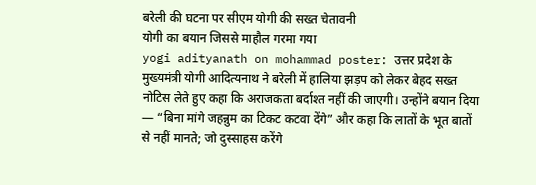बरेली की घटना पर सीएम योगी की सख्त चेतावनी
योगी का बयान जिससे माहौल गरमा गया
yogi adityanath on mohammad poster: उत्तर प्रदेश के मुख्यमंत्री योगी आदित्यनाथ ने बरेली में हालिया झड़प को लेकर बेहद सख्त नोटिस लेते हुए कहा कि अराजकता बर्दाश्त नहीं की जाएगी। उन्होंने बयान दिया — “बिना मांगे जहन्नुम का टिकट कटवा देंगे” और कहा कि लातों के भूत बातों से नहीं मानते; जो दुस्साहस करेंगे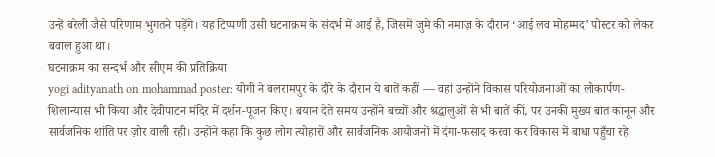उन्हें बरेली जैसे परिणाम भुगतने पड़ेंगे। यह टिप्पणी उसी घटनाक्रम के संदर्भ में आई है, जिसमें जुमे की नमाज़ के दौरान ‘आई लव मोहम्मद’ पोस्टर को लेकर बवाल हुआ था।
घटनाक्रम का सन्दर्भ और सीएम की प्रतिक्रिया
yogi adityanath on mohammad poster: योगी ने बलरामपुर के दौरे के दौरान ये बातें कहीं — वहां उन्होंने विकास परियोजनाओं का लोकार्पण-शिलान्यास भी किया और देवीपाटन मंदिर में दर्शन-पूजन किए। बयान देते समय उन्होंने बच्चों और श्रद्धालुओं से भी बातें कीं, पर उनकी मुख्य बात कानून और सार्वजनिक शांति पर ज़ोर वाली रही। उन्होंने कहा कि कुछ लोग त्योहारों और सार्वजनिक आयोजनों में दंगा-फसाद करवा कर विकास में बाधा पहुँचा रहे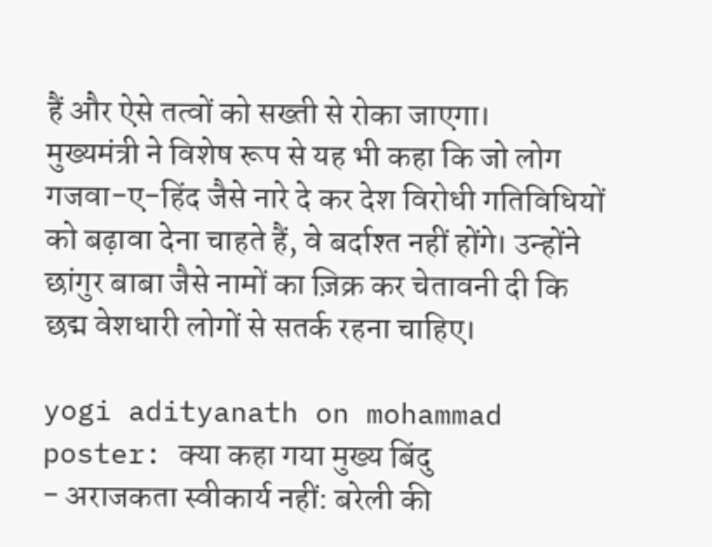हैं और ऐसे तत्वों को सख्ती से रोका जाएगा।
मुख्यमंत्री ने विशेष रूप से यह भी कहा कि जो लोग गजवा-ए-हिंद जैसे नारे दे कर देश विरोधी गतिविधियों को बढ़ावा देना चाहते हैं, वे बर्दाश्त नहीं होंगे। उन्होंने छांगुर बाबा जैसे नामों का ज़िक्र कर चेतावनी दी कि छद्म वेशधारी लोगों से सतर्क रहना चाहिए।

yogi adityanath on mohammad poster: क्या कहा गया मुख्य बिंदु
- अराजकता स्वीकार्य नहीं: बरेली की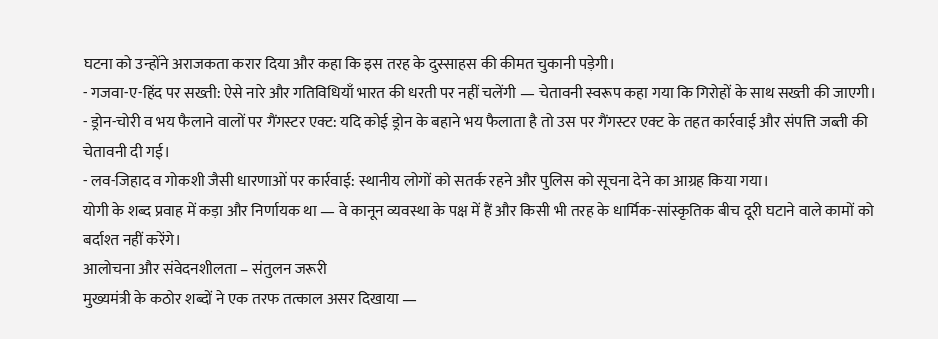घटना को उन्होंने अराजकता करार दिया और कहा कि इस तरह के दुस्साहस की कीमत चुकानी पड़ेगी।
- गजवा-ए-हिंद पर सख्ती: ऐसे नारे और गतिविधियाँ भारत की धरती पर नहीं चलेंगी — चेतावनी स्वरूप कहा गया कि गिरोहों के साथ सख्ती की जाएगी।
- ड्रोन-चोरी व भय फैलाने वालों पर गैंगस्टर एक्ट: यदि कोई ड्रोन के बहाने भय फैलाता है तो उस पर गैंगस्टर एक्ट के तहत कार्रवाई और संपत्ति जब्ती की चेतावनी दी गई।
- लव-जिहाद व गोकशी जैसी धारणाओं पर कार्रवाई: स्थानीय लोगों को सतर्क रहने और पुलिस को सूचना देने का आग्रह किया गया।
योगी के शब्द प्रवाह में कड़ा और निर्णायक था — वे कानून व्यवस्था के पक्ष में हैं और किसी भी तरह के धार्मिक-सांस्कृतिक बीच दूरी घटाने वाले कामों को बर्दाश्त नहीं करेंगे।
आलोचना और संवेदनशीलता – संतुलन जरूरी
मुख्यमंत्री के कठोर शब्दों ने एक तरफ तत्काल असर दिखाया —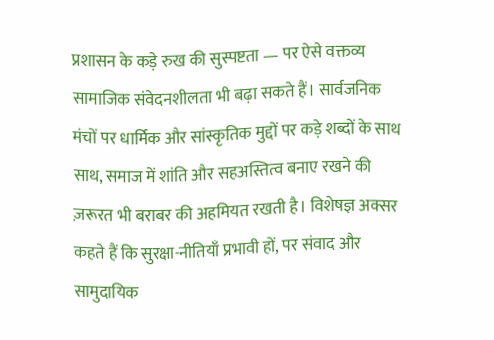प्रशासन के कड़े रुख की सुस्पष्टता — पर ऐसे वक्तव्य सामाजिक संवेदनशीलता भी बढ़ा सकते हैं। सार्वजनिक मंचों पर धार्मिक और सांस्कृतिक मुद्दों पर कड़े शब्दों के साथ साथ, समाज में शांति और सहअस्तित्व बनाए रखने की ज़रूरत भी बराबर की अहमियत रखती है। विशेषज्ञ अक्सर कहते हैं कि सुरक्षा-नीतियाँ प्रभावी हों, पर संवाद और सामुदायिक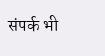संपर्क भी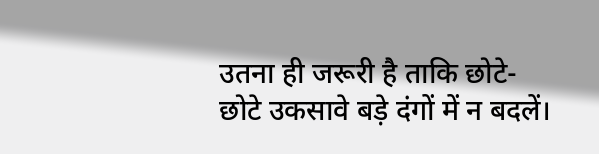उतना ही जरूरी है ताकि छोटे-छोटे उकसावे बड़े दंगों में न बदलें।